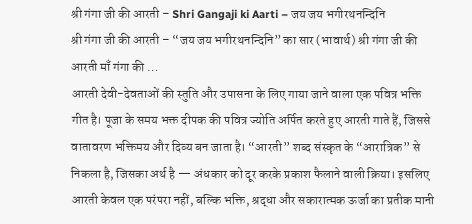श्री गंगा जी की आरती – Shri Gangaji ki Aarti – जय जय भगीरथनन्दिनि
श्री गंगा जी की आरती – “जय जय भगीरथनन्दिनि” का सार (भावार्थ) श्री गंगा जी की आरती माँ गंगा की …
आरती देवी-देवताओं की स्तुति और उपासना के लिए गाया जाने वाला एक पवित्र भक्ति गीत है। पूजा के समय भक्त दीपक की पवित्र ज्योति अर्पित करते हुए आरती गाते हैं, जिससे वातावरण भक्तिमय और दिव्य बन जाता है। “आरती” शब्द संस्कृत के “आरात्रिक” से निकला है, जिसका अर्थ है — अंधकार को दूर करके प्रकाश फैलाने वाली क्रिया। इसलिए आरती केवल एक परंपरा नहीं, बल्कि भक्ति, श्रद्धा और सकारात्मक ऊर्जा का प्रतीक मानी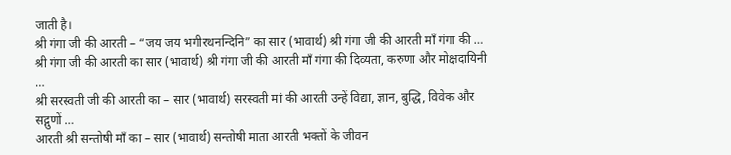जाती है।
श्री गंगा जी की आरती – “जय जय भगीरथनन्दिनि” का सार (भावार्थ) श्री गंगा जी की आरती माँ गंगा की …
श्री गंगा जी की आरती का सार (भावार्थ) श्री गंगा जी की आरती माँ गंगा की दिव्यता, करुणा और मोक्षदायिनी …
श्री सरस्वती जी की आरती का – सार (भावार्थ) सरस्वती मां की आरती उन्हें विद्या, ज्ञान, बुद्धि, विवेक और सद्गुणों …
आरती श्री सन्तोषी माँ का – सार (भावार्थ) सन्तोषी माता आरती भक्तों के जीवन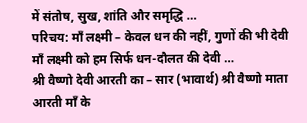में संतोष, सुख, शांति और समृद्धि …
परिचय: माँ लक्ष्मी – केवल धन की नहीं, गुणों की भी देवी माँ लक्ष्मी को हम सिर्फ धन-दौलत की देवी …
श्री वैष्णो देवी आरती का – सार (भावार्थ) श्री वैष्णो माता आरती माँ के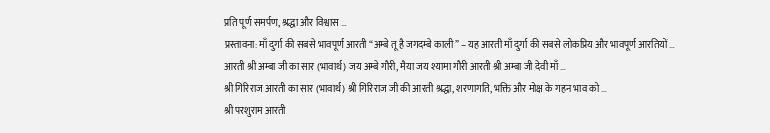प्रति पूर्ण समर्पण, श्रद्धा और विश्वास …
प्रस्तावना: माँ दुर्गा की सबसे भावपूर्ण आरती “अम्बे तू है जगदम्बे काली” – यह आरती माँ दुर्गा की सबसे लोकप्रिय और भावपूर्ण आरतियों …
आरती श्री अम्बा जी का सार (भावार्थ) जय अम्बे गौरी, मैया जय श्यामा गौरी आरती श्री अम्बा जी देवी माँ …
श्री गिरिराज आरती का सार (भावार्थ) श्री गिरिराज जी की आरती श्रद्धा, शरणागति, भक्ति और मोक्ष के गहन भाव को …
श्री परशुराम आरती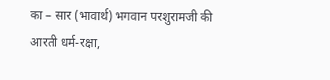का – सार (भावार्थ) भगवान परशुरामजी की आरती धर्म-रक्षा,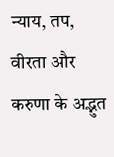न्याय, तप, वीरता और करुणा के अद्भुत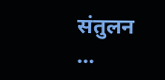संतुलन …